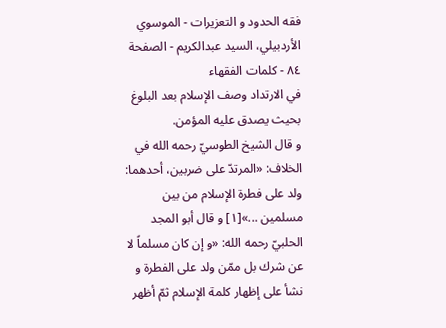فقه الحدود و التعزيرات - الموسوي الأردبيلي، السيد عبدالكريم - الصفحة ٨٤ - كلمات الفقهاء
في الارتداد وصف الإسلام بعد البلوغ بحيث يصدق عليه المؤمن.
و قال الشيخ الطوسيّ رحمه الله في الخلاف: «المرتدّ على ضربين، أحدهما: ولد على فطرة الإسلام من بين مسلمين ...»[١] و قال أبو المجد الحلبيّ رحمه الله: «و إن كان مسلماً لا عن شرك بل ممّن ولد على الفطرة و نشأ على إظهار كلمة الإسلام ثمّ أظهر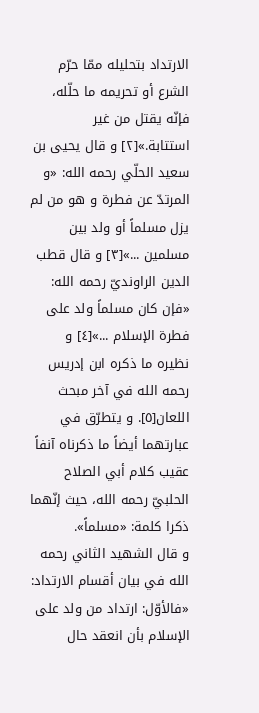الارتداد بتحليله ممّا حرّم الشرع أو تحريمه ما حلّله، فإنّه يقتل من غير استتابة.»[٢] و قال يحيى بن سعيد الحلّي رحمه الله: «و المرتدّ عن فطرة و هو من لم يزل مسلماً أو ولد بين مسلمين ...»[٣] و قال قطب الدين الراونديّ رحمه الله: «فإن كان مسلماً ولد على فطرة الإسلام ...»[٤] و نظيره ما ذكره ابن إدريس رحمه الله في آخر مبحث اللعان[٥]. و يتطرّق في عبارتهما أيضاً ما ذكرناه آنفاً عقيب كلام أبي الصلاح الحلبيّ رحمه الله، حيث إنّهما ذكرا كلمة: «مسلماً».
و قال الشهيد الثاني رحمه الله في بيان أقسام الارتداد: «فالأوّل: ارتداد من ولد على الإسلام بأن انعقد حال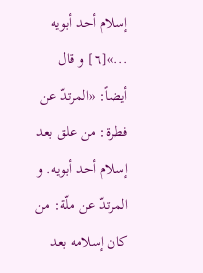إسلام أحد أبويه ...»[٦] و قال أيضاً: «المرتدّ عن فطرة: من علق بعد إسلام أحد أبويه. و المرتدّ عن ملّة: من كان إسلامه بعد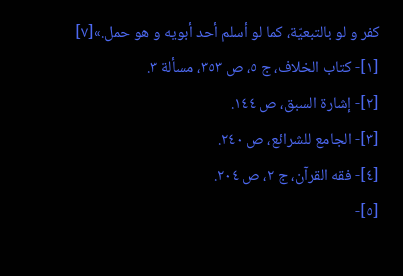كفر و لو بالتبعيّة، كما لو أسلم أحد أبويه و هو حمل.»[٧]
[١]- كتاب الخلاف، ج ٥، ص ٣٥٣، مسألة ٣.
[٢]- إشارة السبق، ص ١٤٤.
[٣]- الجامع للشرائع، ص ٢٤٠.
[٤]- فقه القرآن، ج ٢، ص ٢٠٤.
[٥]-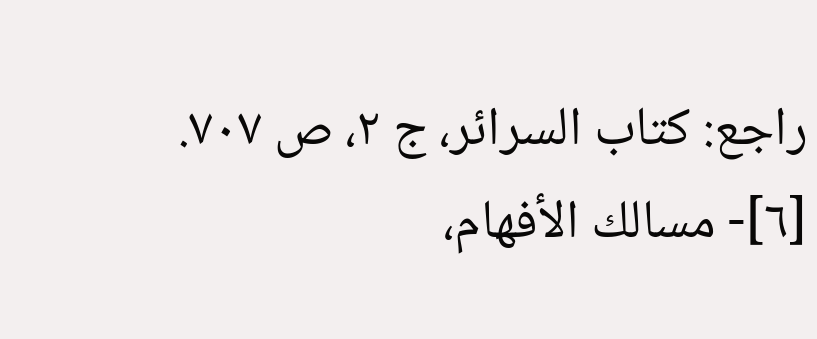راجع: كتاب السرائر، ج ٢، ص ٧٠٧.
[٦]- مسالك الأفهام،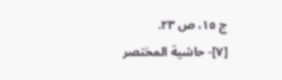ج ١٥، ص ٢٣.
[٧]- حاشية المختصر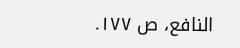النافع، ص ١٧٧.